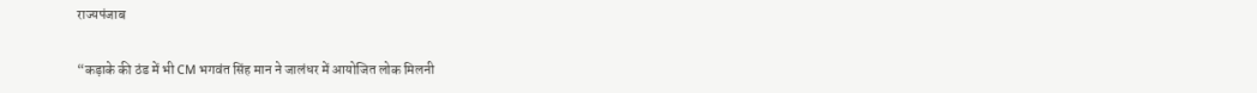राज्यपंजाब

“कड़ाके की ठंड में भी CM भगवंत सिंह मान ने जालंधर में आयोजित लोक मिलनी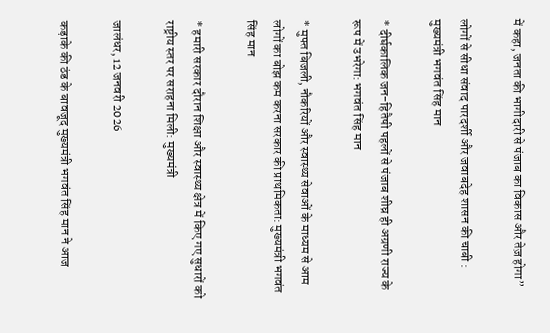में कहा, जनता की भागीदारी से पंजाब का विकास और तेज़ होगा”

लोगों से सीधा संवाद पारदर्शी और जवाबदेह शासन की चाबी : मुख्यमंत्री भगवंत सिंह मान

* दीर्घकालिक जन-हितैषी पहलों से पंजाब शीघ्र ही अग्रणी राज्य के रूप में उभरेगा: भगवंत सिंह मान

* मुफ्त बिजली, नौकरियों और स्वास्थ्य सेवाओं के माध्यम से आम लोगों का बोझ कम करना सरकार की प्राथमिकता: मुख्यमंत्री भगवंत सिंह मान

* हमारी सरकार दौरान शिक्षा और स्वास्थ्य क्षेत्र में किए गए सुधारों को राष्ट्रीय स्तर पर सराहना मिली: मुख्यमंत्री

जालंधर, 12 जनवरी 2026

कड़ाके की ठंड के बावजूद मुख्यमंत्री भगवंत सिंह मान ने आज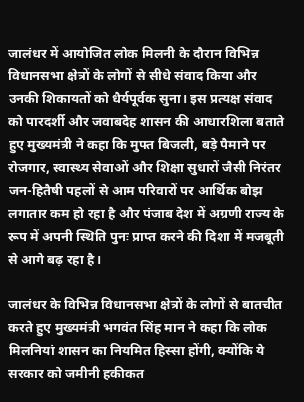जालंधर में आयोजित लोक मिलनी के दौरान विभिन्न विधानसभा क्षेत्रों के लोगों से सीधे संवाद किया और उनकी शिकायतों को धैर्यपूर्वक सुना। इस प्रत्यक्ष संवाद को पारदर्शी और जवाबदेह शासन की आधारशिला बताते हुए मुख्यमंत्री ने कहा कि मुफ्त बिजली, बड़े पैमाने पर रोजगार, स्वास्थ्य सेवाओं और शिक्षा सुधारों जैसी निरंतर जन-हितैषी पहलों से आम परिवारों पर आर्थिक बोझ लगातार कम हो रहा है और पंजाब देश में अग्रणी राज्य के रूप में अपनी स्थिति पुनः प्राप्त करने की दिशा में मजबूती से आगे बढ़ रहा है।

जालंधर के विभिन्न विधानसभा क्षेत्रों के लोगों से बातचीत करते हुए मुख्यमंत्री भगवंत सिंह मान ने कहा कि लोक मिलनियां शासन का नियमित हिस्सा होंगी, क्योंकि ये सरकार को जमीनी हकीकत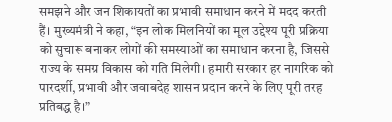समझने और जन शिकायतों का प्रभावी समाधान करने में मदद करती हैं। मुख्यमंत्री ने कहा, “इन लोक मिलनियों का मूल उद्देश्य पूरी प्रक्रिया को सुचारू बनाकर लोगों की समस्याओं का समाधान करना है, जिससे राज्य के समग्र विकास को गति मिलेगी। हमारी सरकार हर नागरिक को पारदर्शी, प्रभावी और जवाबदेह शासन प्रदान करने के लिए पूरी तरह प्रतिबद्ध है।”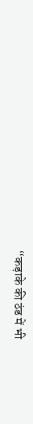“कड़ाके की ठंड में भी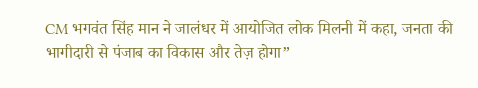CM भगवंत सिंह मान ने जालंधर में आयोजित लोक मिलनी में कहा, जनता की भागीदारी से पंजाब का विकास और तेज़ होगा”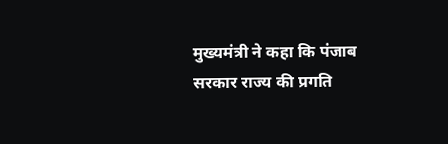मुख्यमंत्री ने कहा कि पंजाब सरकार राज्य की प्रगति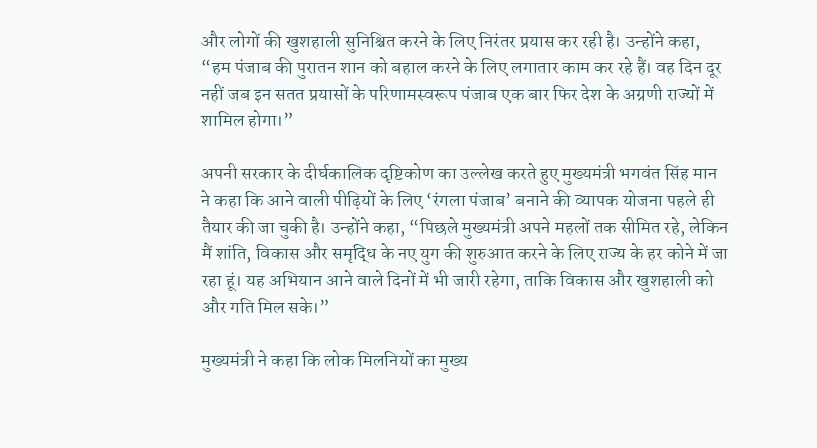और लोगों की खुशहाली सुनिश्चित करने के लिए निरंतर प्रयास कर रही है। उन्होंने कहा, “हम पंजाब की पुरातन शान को बहाल करने के लिए लगातार काम कर रहे हैं। वह दिन दूर नहीं जब इन सतत प्रयासों के परिणामस्वरूप पंजाब एक बार फिर देश के अग्रणी राज्यों में शामिल होगा।”

अपनी सरकार के दीर्घकालिक दृष्टिकोण का उल्लेख करते हुए मुख्यमंत्री भगवंत सिंह मान ने कहा कि आने वाली पीढ़ियों के लिए ‘रंगला पंजाब’ बनाने की व्यापक योजना पहले ही तैयार की जा चुकी है। उन्होंने कहा, “पिछले मुख्यमंत्री अपने महलों तक सीमित रहे, लेकिन मैं शांति, विकास और समृद्धि के नए युग की शुरुआत करने के लिए राज्य के हर कोने में जा रहा हूं। यह अभियान आने वाले दिनों में भी जारी रहेगा, ताकि विकास और खुशहाली को और गति मिल सके।”

मुख्यमंत्री ने कहा कि लोक मिलनियों का मुख्य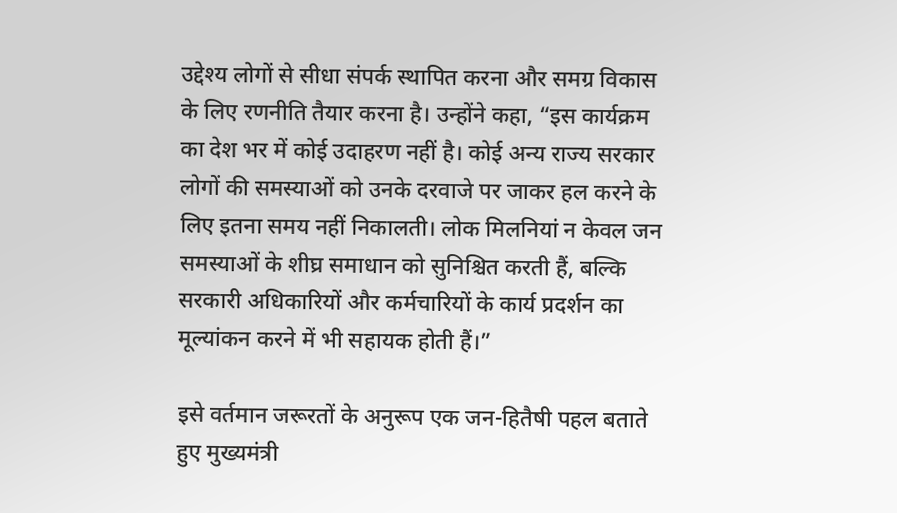उद्देश्य लोगों से सीधा संपर्क स्थापित करना और समग्र विकास के लिए रणनीति तैयार करना है। उन्होंने कहा, “इस कार्यक्रम का देश भर में कोई उदाहरण नहीं है। कोई अन्य राज्य सरकार लोगों की समस्याओं को उनके दरवाजे पर जाकर हल करने के लिए इतना समय नहीं निकालती। लोक मिलनियां न केवल जन समस्याओं के शीघ्र समाधान को सुनिश्चित करती हैं, बल्कि सरकारी अधिकारियों और कर्मचारियों के कार्य प्रदर्शन का मूल्यांकन करने में भी सहायक होती हैं।”

इसे वर्तमान जरूरतों के अनुरूप एक जन-हितैषी पहल बताते हुए मुख्यमंत्री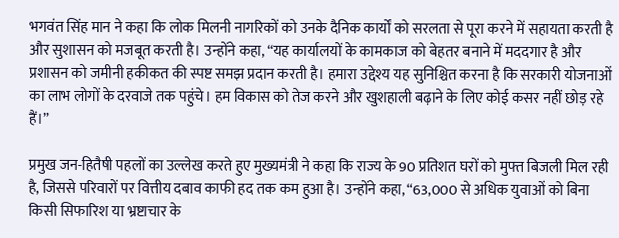भगवंत सिंह मान ने कहा कि लोक मिलनी नागरिकों को उनके दैनिक कार्यों को सरलता से पूरा करने में सहायता करती है और सुशासन को मजबूत करती है। उन्होंने कहा, “यह कार्यालयों के कामकाज को बेहतर बनाने में मददगार है और प्रशासन को जमीनी हकीकत की स्पष्ट समझ प्रदान करती है। हमारा उद्देश्य यह सुनिश्चित करना है कि सरकारी योजनाओं का लाभ लोगों के दरवाजे तक पहुंचे। हम विकास को तेज करने और खुशहाली बढ़ाने के लिए कोई कसर नहीं छोड़ रहे हैं।”

प्रमुख जन-हितैषी पहलों का उल्लेख करते हुए मुख्यमंत्री ने कहा कि राज्य के 90 प्रतिशत घरों को मुफ्त बिजली मिल रही है, जिससे परिवारों पर वित्तीय दबाव काफी हद तक कम हुआ है। उन्होंने कहा, “63,000 से अधिक युवाओं को बिना किसी सिफारिश या भ्रष्टाचार के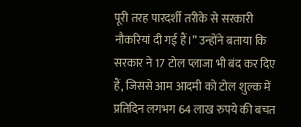पूरी तरह पारदर्शी तरीके से सरकारी नौकरियां दी गई हैं।” उन्होंने बताया कि सरकार ने 17 टोल प्लाजा भी बंद कर दिए हैं, जिससे आम आदमी को टोल शुल्क में प्रतिदिन लगभग 64 लाख रुपये की बचत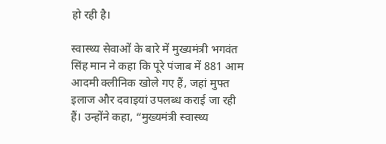हो रही है।

स्वास्थ्य सेवाओं के बारे में मुख्यमंत्री भगवंत सिंह मान ने कहा कि पूरे पंजाब में 881 आम आदमी क्लीनिक खोले गए हैं, जहां मुफ्त इलाज और दवाइयां उपलब्ध कराई जा रही हैं। उन्होंने कहा, “मुख्यमंत्री स्वास्थ्य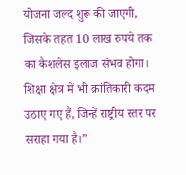योजना जल्द शुरू की जाएगी, जिसके तहत 10 लाख रुपये तक का कैशलेस इलाज संभव होगा। शिक्षा क्षेत्र में भी क्रांतिकारी कदम उठाए गए हैं, जिन्हें राष्ट्रीय स्तर पर सराहा गया है।”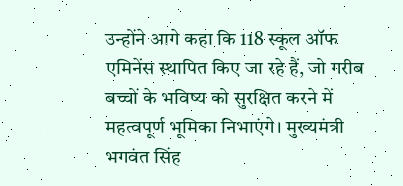उन्होंने आगे कहा कि 118 स्कूल ऑफ एमिनेंस स्थापित किए जा रहे हैं, जो गरीब बच्चों के भविष्य को सुरक्षित करने में महत्वपूर्ण भूमिका निभाएंगे। मुख्यमंत्री भगवंत सिंह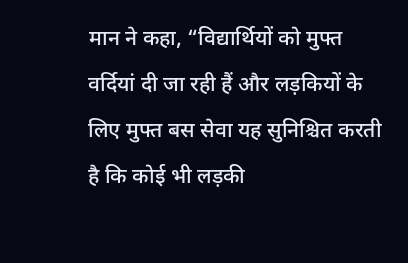मान ने कहा, “विद्यार्थियों को मुफ्त वर्दियां दी जा रही हैं और लड़कियों के लिए मुफ्त बस सेवा यह सुनिश्चित करती है कि कोई भी लड़की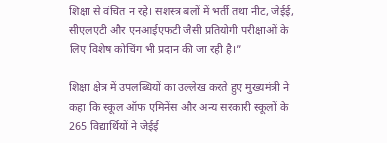शिक्षा से वंचित न रहे। सशस्त्र बलों में भर्ती तथा नीट, जेईई, सीएलएटी और एनआईएफटी जैसी प्रतियोगी परीक्षाओं के लिए विशेष कोचिंग भी प्रदान की जा रही है।”

शिक्षा क्षेत्र में उपलब्धियों का उल्लेख करते हुए मुख्यमंत्री ने कहा कि स्कूल ऑफ एमिनेंस और अन्य सरकारी स्कूलों के 265 विद्यार्थियों ने जेईई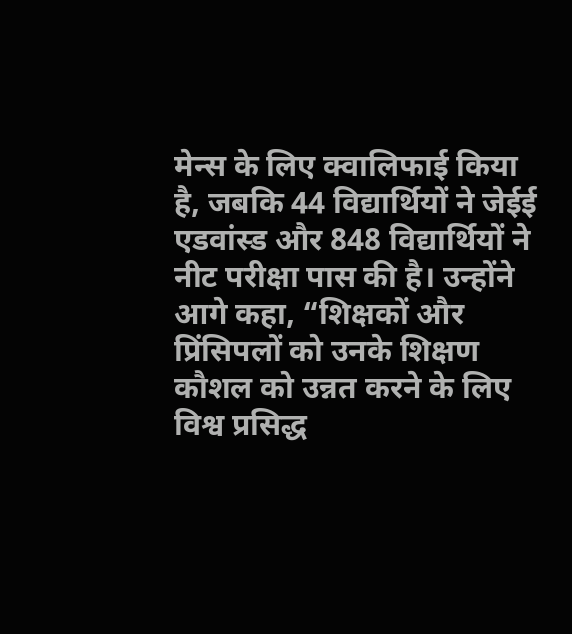मेन्स के लिए क्वालिफाई किया है, जबकि 44 विद्यार्थियों ने जेईई एडवांस्ड और 848 विद्यार्थियों ने नीट परीक्षा पास की है। उन्होंने आगे कहा, “शिक्षकों और प्रिंसिपलों को उनके शिक्षण कौशल को उन्नत करने के लिए विश्व प्रसिद्ध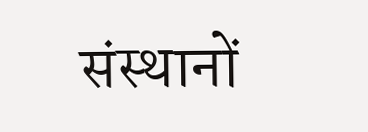संस्थानों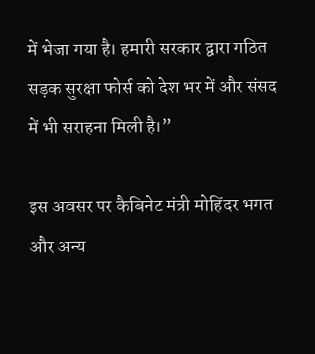में भेजा गया है। हमारी सरकार द्वारा गठित सड़क सुरक्षा फोर्स को देश भर में और संसद में भी सराहना मिली है।”

इस अवसर पर कैबिनेट मंत्री मोहिंदर भगत और अन्य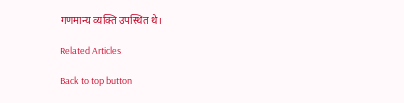गणमान्य व्यक्ति उपस्थित थे।

Related Articles

Back to top button